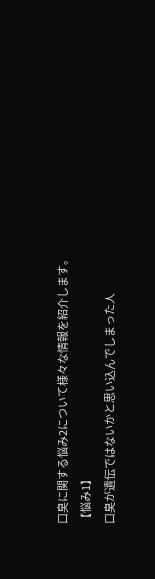口臭に関する悩み2について様々な情報を紹介します。
【悩み1】
口臭が遺伝ではないかと思い込んでしまった人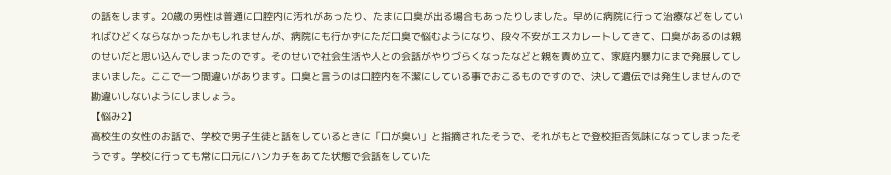の話をします。20歳の男性は普通に口腔内に汚れがあったり、たまに口臭が出る場合もあったりしました。早めに病院に行って治療などをしていればひどくならなかったかもしれませんが、病院にも行かずにただ口臭で悩むようになり、段々不安がエスカレートしてきて、口臭があるのは親のせいだと思い込んでしまったのです。そのせいで社会生活や人との会話がやりづらくなったなどと親を責め立て、家庭内暴力にまで発展してしまいました。ここで一つ間違いがあります。口臭と言うのは口腔内を不潔にしている事でおこるものですので、決して遺伝では発生しませんので勘違いしないようにしましょう。
【悩み2】
高校生の女性のお話で、学校で男子生徒と話をしているときに「口が臭い」と指摘されたそうで、それがもとで登校拒否気味になってしまったそうです。学校に行っても常に口元にハンカチをあてた状態で会話をしていた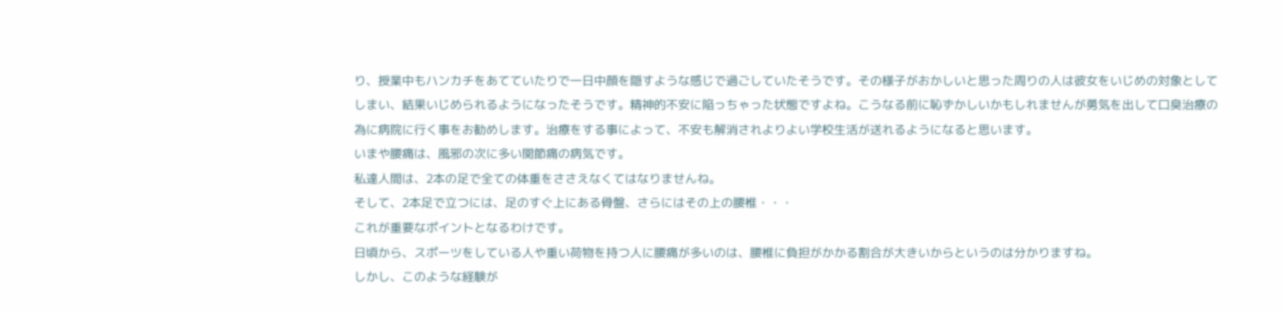り、授業中もハンカチをあてていたりで一日中顔を隠すような感じで過ごしていたそうです。その様子がおかしいと思った周りの人は彼女をいじめの対象としてしまい、結果いじめられるようになったそうです。精神的不安に陥っちゃった状態ですよね。こうなる前に恥ずかしいかもしれませんが勇気を出して口臭治療の為に病院に行く事をお勧めします。治療をする事によって、不安も解消されよりよい学校生活が送れるようになると思います。
いまや腰痛は、風邪の次に多い関節痛の病気です。
私達人間は、2本の足で全ての体重をささえなくてはなりませんね。
そして、2本足で立つには、足のすぐ上にある骨盤、さらにはその上の腰椎・・・
これが重要なポイントとなるわけです。
日頃から、スポーツをしている人や重い荷物を持つ人に腰痛が多いのは、腰椎に負担がかかる割合が大きいからというのは分かりますね。
しかし、このような経験が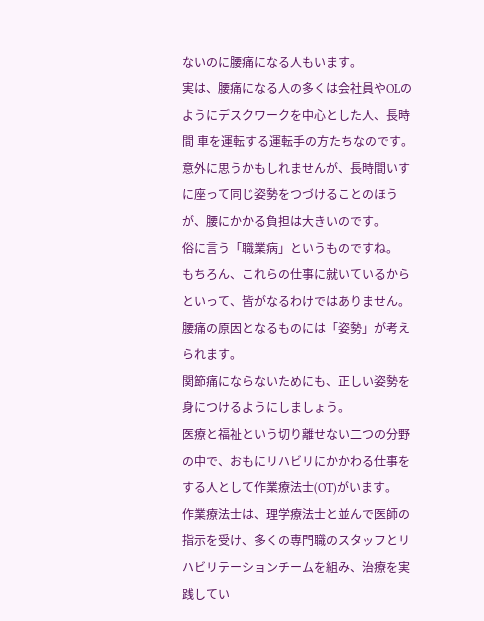ないのに腰痛になる人もいます。
実は、腰痛になる人の多くは会社員やOLのようにデスクワークを中心とした人、長時間 車を運転する運転手の方たちなのです。
意外に思うかもしれませんが、長時間いすに座って同じ姿勢をつづけることのほうが、腰にかかる負担は大きいのです。
俗に言う「職業病」というものですね。
もちろん、これらの仕事に就いているからといって、皆がなるわけではありません。
腰痛の原因となるものには「姿勢」が考えられます。
関節痛にならないためにも、正しい姿勢を身につけるようにしましょう。
医療と福祉という切り離せない二つの分野の中で、おもにリハビリにかかわる仕事をする人として作業療法士(OT)がいます。
作業療法士は、理学療法士と並んで医師の指示を受け、多くの専門職のスタッフとリハビリテーションチームを組み、治療を実践してい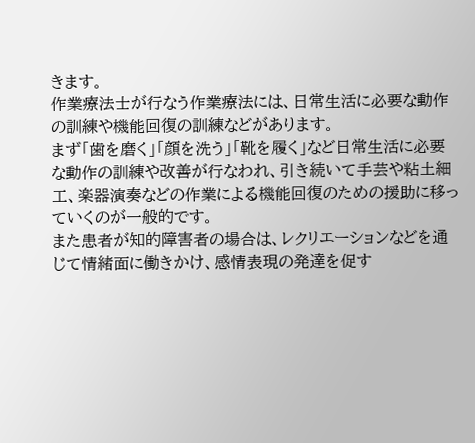きます。
作業療法士が行なう作業療法には、日常生活に必要な動作の訓練や機能回復の訓練などがあります。
まず「歯を磨く」「顔を洗う」「靴を履く」など日常生活に必要な動作の訓練や改善が行なわれ、引き続いて手芸や粘土細工、楽器演奏などの作業による機能回復のための援助に移っていくのが一般的です。
また患者が知的障害者の場合は、レクリエーションなどを通じて情緒面に働きかけ、感情表現の発達を促す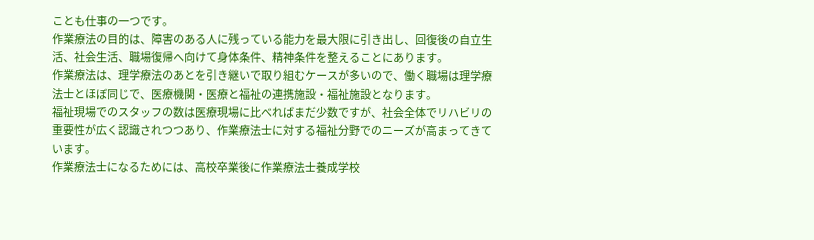ことも仕事の一つです。
作業療法の目的は、障害のある人に残っている能力を最大限に引き出し、回復後の自立生活、社会生活、職場復帰へ向けて身体条件、精神条件を整えることにあります。
作業療法は、理学療法のあとを引き継いで取り組むケースが多いので、働く職場は理学療法士とほぼ同じで、医療機関・医療と福祉の連携施設・福祉施設となります。
福祉現場でのスタッフの数は医療現場に比べればまだ少数ですが、社会全体でリハビリの重要性が広く認識されつつあり、作業療法士に対する福祉分野でのニーズが高まってきています。
作業療法士になるためには、高校卒業後に作業療法士養成学校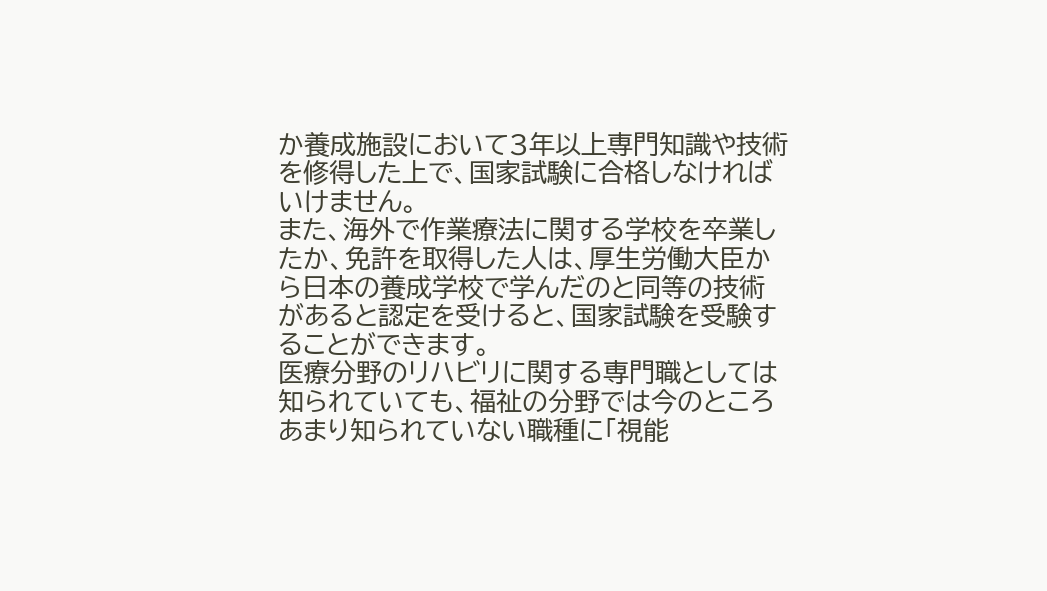か養成施設において3年以上専門知識や技術を修得した上で、国家試験に合格しなければいけません。
また、海外で作業療法に関する学校を卒業したか、免許を取得した人は、厚生労働大臣から日本の養成学校で学んだのと同等の技術があると認定を受けると、国家試験を受験することができます。
医療分野のリハビリに関する専門職としては知られていても、福祉の分野では今のところあまり知られていない職種に「視能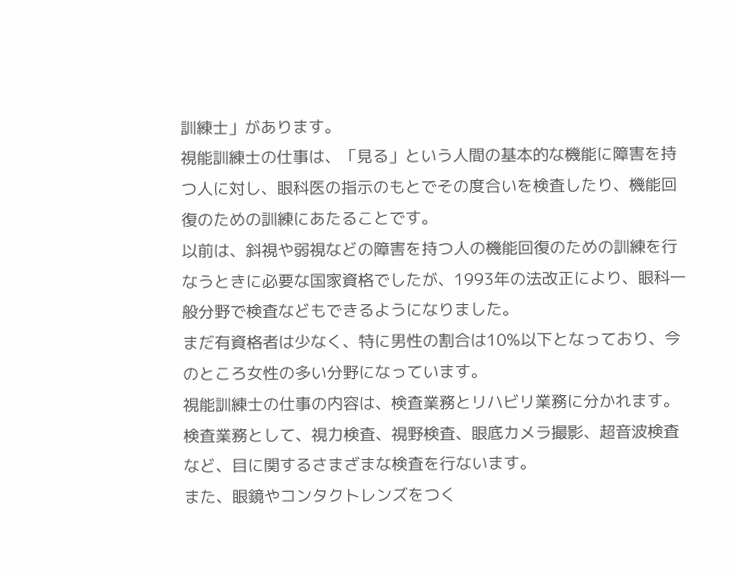訓練士」があります。
視能訓練士の仕事は、「見る」という人間の基本的な機能に障害を持つ人に対し、眼科医の指示のもとでその度合いを検査したり、機能回復のための訓練にあたることです。
以前は、斜視や弱視などの障害を持つ人の機能回復のための訓練を行なうときに必要な国家資格でしたが、1993年の法改正により、眼科一般分野で検査などもできるようになりました。
まだ有資格者は少なく、特に男性の割合は10%以下となっており、今のところ女性の多い分野になっています。
視能訓練士の仕事の内容は、検査業務とリハビリ業務に分かれます。
検査業務として、視力検査、視野検査、眼底カメラ撮影、超音波検査など、目に関するさまざまな検査を行ないます。
また、眼鏡やコンタクトレンズをつく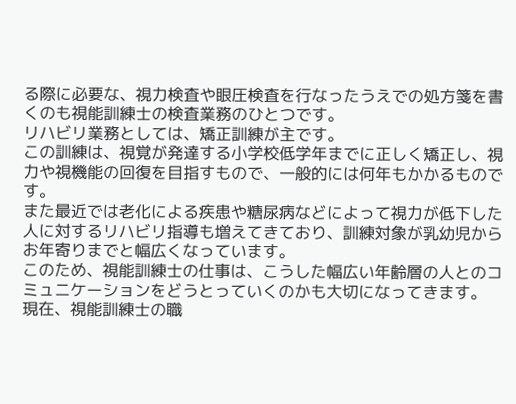る際に必要な、視力検査や眼圧検査を行なったうえでの処方箋を書くのも視能訓練士の検査業務のひとつです。
リハビリ業務としては、矯正訓練が主です。
この訓練は、視覚が発達する小学校低学年までに正しく矯正し、視力や視機能の回復を目指すもので、一般的には何年もかかるものです。
また最近では老化による疾患や糖尿病などによって視力が低下した人に対するリハビリ指導も増えてきており、訓練対象が乳幼児からお年寄りまでと幅広くなっています。
このため、視能訓練士の仕事は、こうした幅広い年齢層の人とのコミュニケーションをどうとっていくのかも大切になってきます。
現在、視能訓練士の職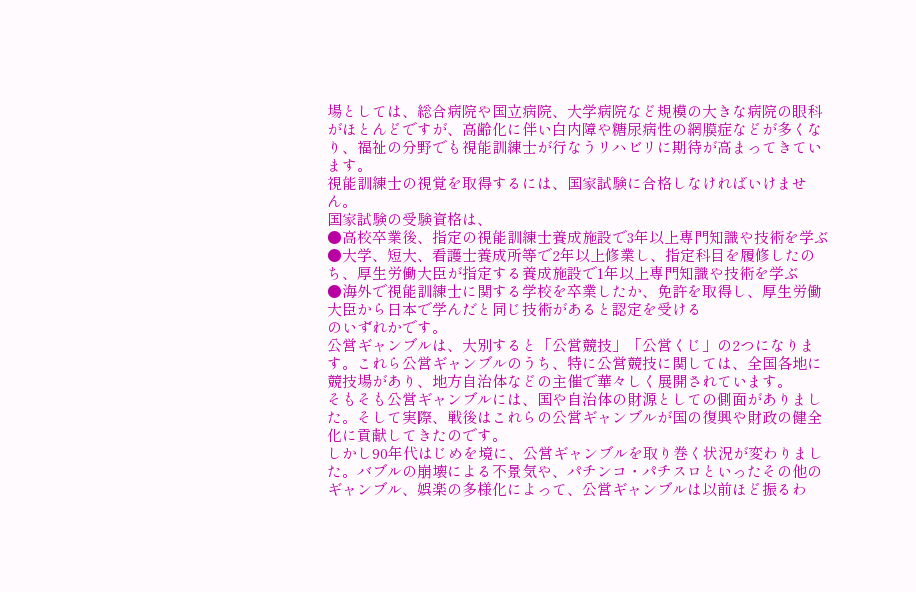場としては、総合病院や国立病院、大学病院など規模の大きな病院の眼科がほとんどですが、高齢化に伴い白内障や糖尿病性の網膜症などが多くなり、福祉の分野でも視能訓練士が行なうリハビリに期待が高まってきています。
視能訓練士の視覚を取得するには、国家試験に合格しなければいけません。
国家試験の受験資格は、
●高校卒業後、指定の視能訓練士養成施設で3年以上専門知識や技術を学ぶ
●大学、短大、看護士養成所等で2年以上修業し、指定科目を履修したのち、厚生労働大臣が指定する養成施設で1年以上専門知識や技術を学ぶ
●海外で視能訓練士に関する学校を卒業したか、免許を取得し、厚生労働大臣から日本で学んだと同じ技術があると認定を受ける
のいずれかです。
公営ギャンブルは、大別すると「公営競技」「公営くじ」の2つになります。これら公営ギャンブルのうち、特に公営競技に関しては、全国各地に競技場があり、地方自治体などの主催で華々しく展開されています。
そもそも公営ギャンブルには、国や自治体の財源としての側面がありました。そして実際、戦後はこれらの公営ギャンブルが国の復興や財政の健全化に貢献してきたのです。
しかし90年代はじめを境に、公営ギャンブルを取り巻く状況が変わりました。バブルの崩壊による不景気や、パチンコ・パチスロといったその他のギャンブル、娯楽の多様化によって、公営ギャンブルは以前ほど振るわ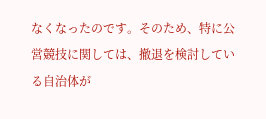なくなったのです。そのため、特に公営競技に関しては、撤退を検討している自治体が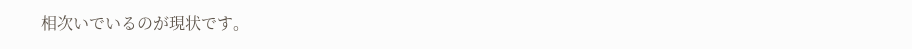相次いでいるのが現状です。